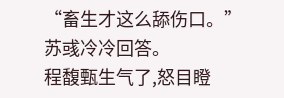“畜生才这么舔伤口。”苏彧冷冷回答。
程馥甄生气了,怒目瞪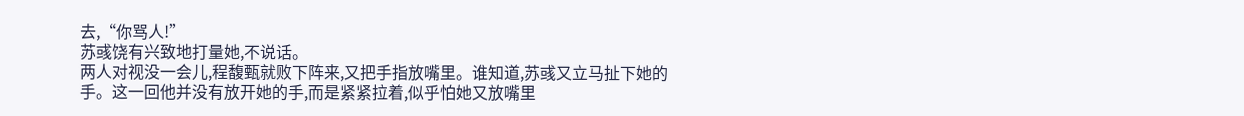去,“你骂人!”
苏彧饶有兴致地打量她,不说话。
两人对视没一会儿,程馥甄就败下阵来,又把手指放嘴里。谁知道,苏彧又立马扯下她的手。这一回他并没有放开她的手,而是紧紧拉着,似乎怕她又放嘴里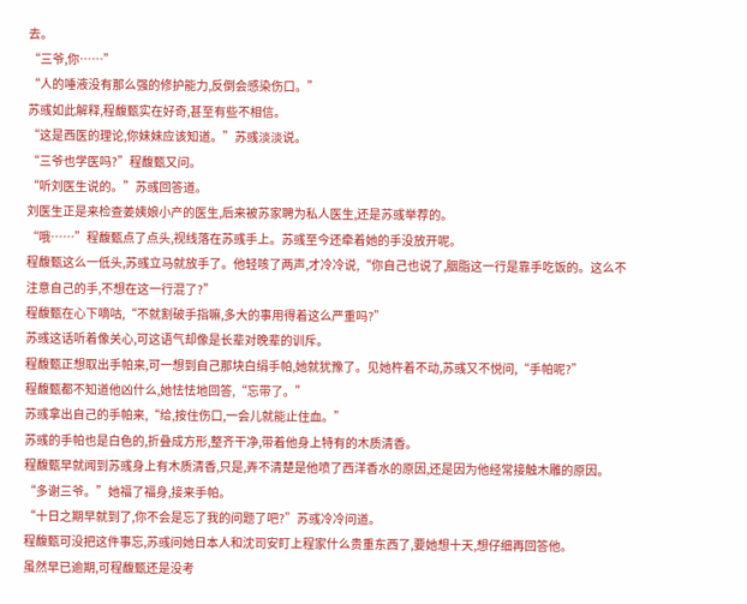去。
“三爷,你……”
“人的唾液没有那么强的修护能力,反倒会感染伤口。”
苏彧如此解释,程馥甄实在好奇,甚至有些不相信。
“这是西医的理论,你妹妹应该知道。”苏彧淡淡说。
“三爷也学医吗?”程馥甄又问。
“听刘医生说的。”苏彧回答道。
刘医生正是来检查姜姨娘小产的医生,后来被苏家聘为私人医生,还是苏彧举荐的。
“哦……”程馥甄点了点头,视线落在苏彧手上。苏彧至今还牵着她的手没放开呢。
程馥甄这么一低头,苏彧立马就放手了。他轻咳了两声,才冷冷说,“你自己也说了,胭脂这一行是靠手吃饭的。这么不注意自己的手,不想在这一行混了?”
程馥甄在心下嘀咕,“不就割破手指嘛,多大的事用得着这么严重吗?”
苏彧这话听着像关心,可这语气却像是长辈对晚辈的训斥。
程馥甄正想取出手帕来,可一想到自己那块白绢手帕,她就犹豫了。见她杵着不动,苏彧又不悦问,“手帕呢?”
程馥甄都不知道他凶什么,她怯怯地回答,“忘带了。”
苏彧拿出自己的手帕来,“给,按住伤口,一会儿就能止住血。”
苏彧的手帕也是白色的,折叠成方形,整齐干净,带着他身上特有的木质清香。
程馥甄早就闻到苏彧身上有木质清香,只是,弄不清楚是他喷了西洋香水的原因,还是因为他经常接触木雕的原因。
“多谢三爷。”她福了福身,接来手帕。
“十日之期早就到了,你不会是忘了我的问题了吧?”苏彧冷冷问道。
程馥甄可没把这件事忘,苏彧问她日本人和沈司安盯上程家什么贵重东西了,要她想十天,想仔细再回答他。
虽然早已逾期,可程馥甄还是没考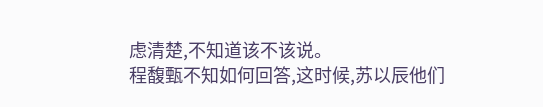虑清楚,不知道该不该说。
程馥甄不知如何回答,这时候,苏以辰他们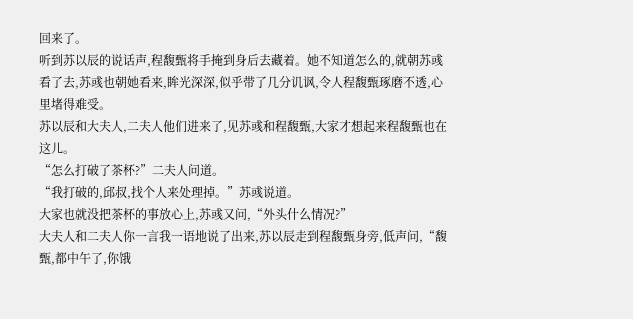回来了。
听到苏以辰的说话声,程馥甄将手掩到身后去藏着。她不知道怎么的,就朝苏彧看了去,苏彧也朝她看来,眸光深深,似乎带了几分讥讽,令人程馥甄琢磨不透,心里堵得难受。
苏以辰和大夫人,二夫人他们进来了,见苏彧和程馥甄,大家才想起来程馥甄也在这儿。
“怎么打破了茶杯?”二夫人问道。
“我打破的,邱叔,找个人来处理掉。”苏彧说道。
大家也就没把茶杯的事放心上,苏彧又问,“外头什么情况?”
大夫人和二夫人你一言我一语地说了出来,苏以辰走到程馥甄身旁,低声问,“馥甄,都中午了,你饿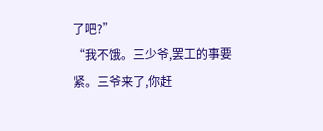了吧?”
“我不饿。三少爷,罢工的事要紧。三爷来了,你赶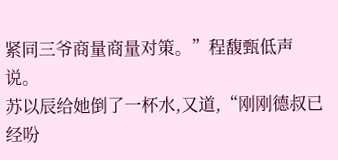紧同三爷商量商量对策。”程馥甄低声说。
苏以辰给她倒了一杯水,又道,“刚刚德叔已经吩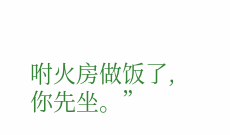咐火房做饭了,你先坐。”